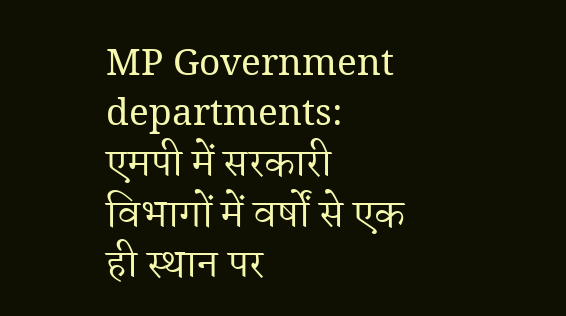MP Government departments: एमपी में सरकारी विभागों में वर्षों से एक ही स्थान पर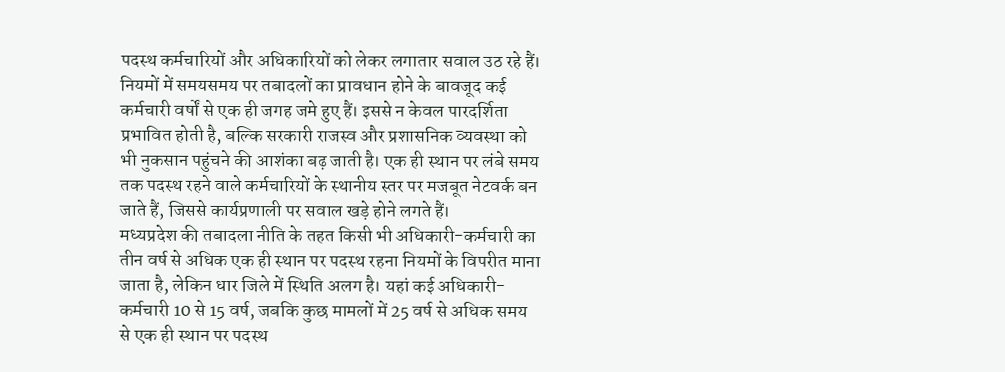पदस्थ कर्मचारियों और अधिकारियों को लेकर लगातार सवाल उठ रहे हैं। नियमों में समयसमय पर तबादलों का प्रावधान होने के बावजूद कई कर्मचारी वर्षों से एक ही जगह जमे हुए हैं। इससे न केवल पारदर्शिता प्रभावित होती है, बल्कि सरकारी राजस्व और प्रशासनिक व्यवस्था को भी नुकसान पहुंचने की आशंका बढ़ जाती है। एक ही स्थान पर लंबे समय तक पदस्थ रहने वाले कर्मचारियों के स्थानीय स्तर पर मजबूत नेटवर्क बन जाते हैं, जिससे कार्यप्रणाली पर सवाल खड़े होने लगते हैं।
मध्यप्रदेश की तबादला नीति के तहत किसी भी अधिकारी-कर्मचारी का तीन वर्ष से अधिक एक ही स्थान पर पदस्थ रहना नियमों के विपरीत माना जाता है, लेकिन धार जिले में स्थिति अलग है। यहां कई अधिकारी- कर्मचारी 10 से 15 वर्ष, जबकि कुछ मामलों में 25 वर्ष से अधिक समय से एक ही स्थान पर पदस्थ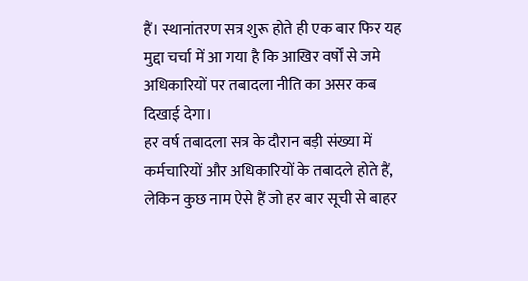हैं। स्थानांतरण सत्र शुरू होते ही एक बार फिर यह मुद्दा चर्चा में आ गया है कि आखिर वर्षों से जमे अधिकारियों पर तबादला नीति का असर कब दिखाई देगा।
हर वर्ष तबादला सत्र के दौरान बड़ी संख्या में कर्मचारियों और अधिकारियों के तबादले होते हैं, लेकिन कुछ नाम ऐसे हैं जो हर बार सूची से बाहर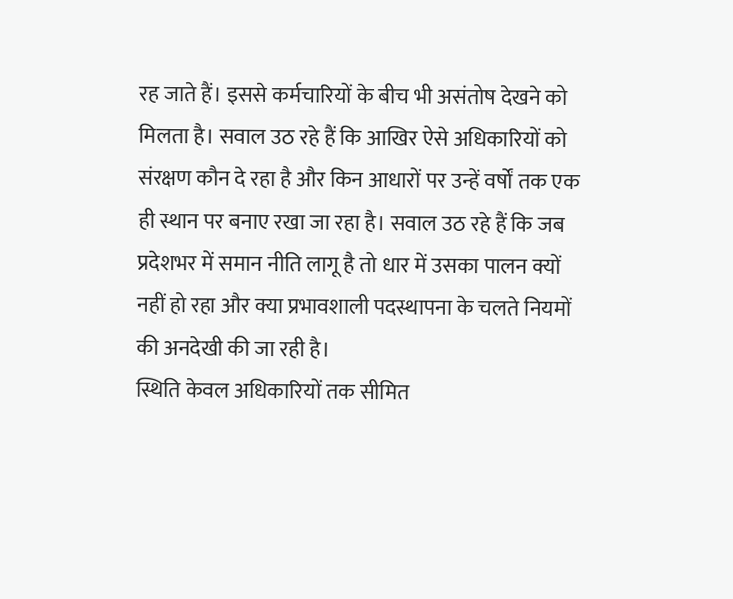रह जाते हैं। इससे कर्मचारियों के बीच भी असंतोष देखने को मिलता है। सवाल उठ रहे हैं कि आखिर ऐसे अधिकारियों को संरक्षण कौन दे रहा है और किन आधारों पर उन्हें वर्षों तक एक ही स्थान पर बनाए रखा जा रहा है। सवाल उठ रहे हैं कि जब प्रदेशभर में समान नीति लागू है तो धार में उसका पालन क्यों नहीं हो रहा और क्या प्रभावशाली पदस्थापना के चलते नियमों की अनदेखी की जा रही है।
स्थिति केवल अधिकारियों तक सीमित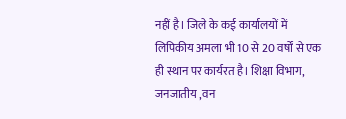नहीं है। जिले के कई कार्यालयों में लिपिकीय अमला भी 10 से 20 वर्षों से एक ही स्थान पर कार्यरत है। शिक्षा विभाग, जनजातीय ,वन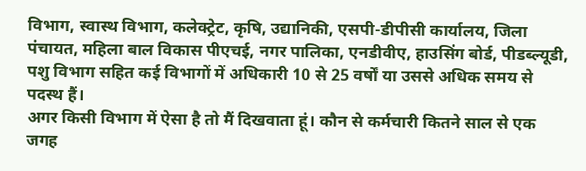विभाग, स्वास्थ विभाग, कलेक्ट्रेट, कृषि, उद्यानिकी, एसपी-डीपीसी कार्यालय, जिला पंचायत, महिला बाल विकास पीएचई, नगर पालिका, एनडीवीए, हाउसिंग बोर्ड, पीडब्ल्यूडी, पशु विभाग सहित कई विभागों में अधिकारी 10 से 25 वर्षों या उससे अधिक समय से पदस्थ हैं।
अगर किसी विभाग में ऐसा है तो मैं दिखवाता हूं। कौन से कर्मचारी कितने साल से एक जगह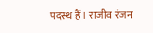पदस्थ हैं। राजीव रंजन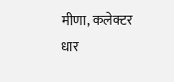मीणा, कलेक्टर धार